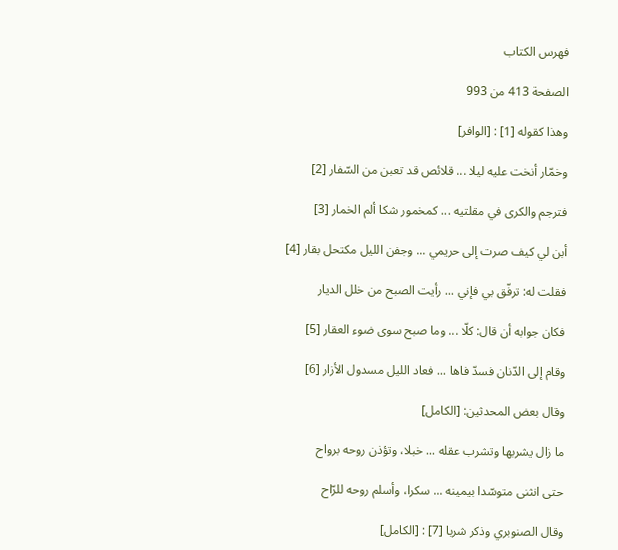فهرس الكتاب

الصفحة 413 من 993

وهذا كقوله [1] : [الوافر]

وخمّار أنخت عليه ليلا ... قلائص قد تعبن من السّفار [2]

فترجم والكرى في مقلتيه ... كمخمور شكا ألم الخمار [3]

أبن لي كيف صرت إلى حريمي ... وجفن الليل مكتحل بقار [4]

فقلت له: ترفّق بي فإني ... رأيت الصبح من خلل الديار

فكان جوابه أن قال: كلّا ... وما صبح سوى ضوء العقار [5]

وقام إلى الدّنان فسدّ فاها ... فعاد الليل مسدول الأزار [6]

وقال بعض المحدثين: [الكامل]

ما زال يشربها وتشرب عقله ... خبلا، وتؤذن روحه برواح

حتى انثنى متوسّدا بيمينه ... سكرا، وأسلم روحه للرّاح

وقال الصنوبري وذكر شربا [7] : [الكامل]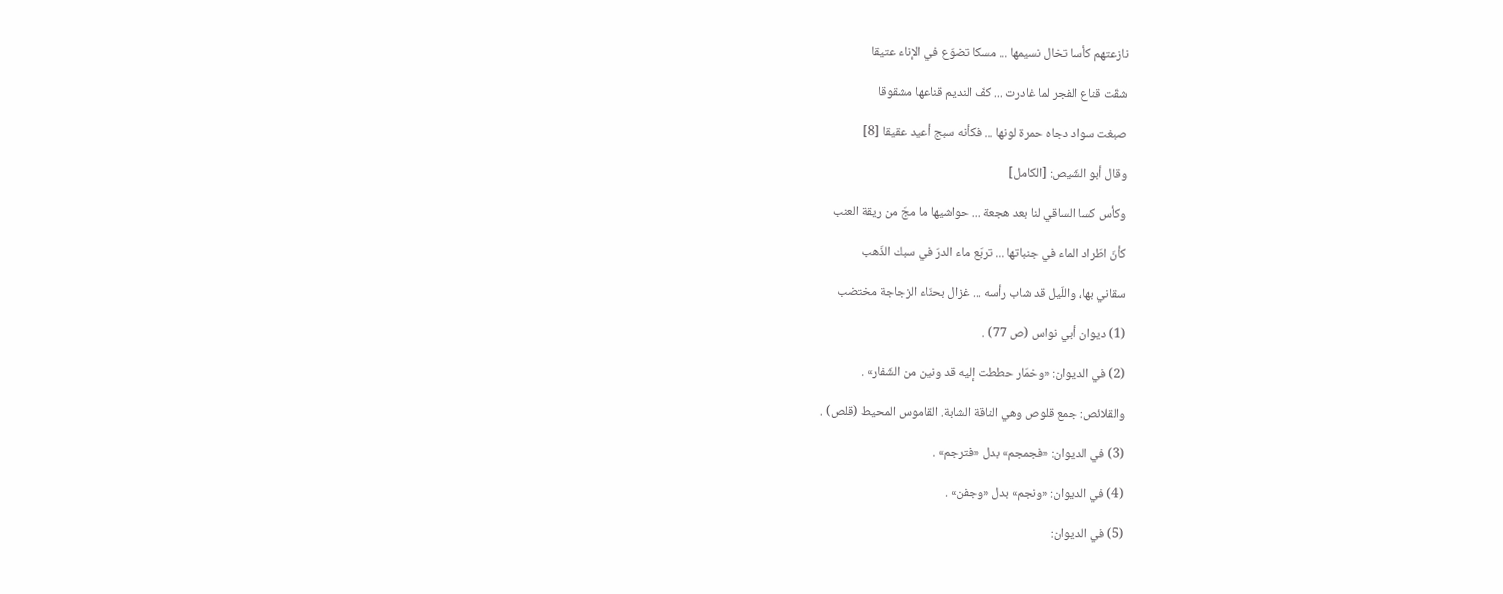نازعتهم كأسا تخال نسيمها ... مسكا تضوّع في الإناء عتيقا

شقّت قناع الفجر لما غادرت ... كفّ النديم قناعها مشقوقا

صبغت سواد دجاه حمرة لونها ... فكأنه سبج أعيد عقيقا [8]

وقال أبو الشّيص: [الكامل]

وكأس كسا الساقي لنا بعد هجعة ... حواشيها ما مجّ من ريقة العنب

كأنّ اطّراد الماء في جنباتها ... تربّع ماء الدرّ في سبك الذّهب

سقاني بها، واللّيل قد شاب رأسه ... غزال بحنّاء الزجاجة مختضب

(1) ديوان أبي نواس (ص 77) .

(2) في الديوان: «وخمّار حططت إليه قد ونين من الشّفار» .

والقلائص: جمع قلوص وهي الناقة الشابة. القاموس المحيط (قلص) .

(3) في الديوان: «فجمجم» بدل «فترجم» .

(4) في الديوان: «ونجم» بدل «وجفن» .

(5) في الديوان: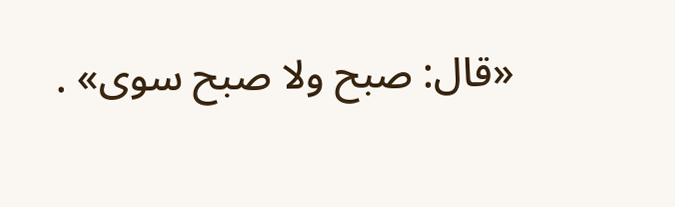«قال: صبح ولا صبح سوى» .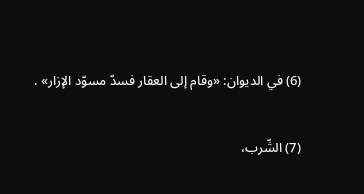(6) في الديوان: «وقام إلى العقار فسدّ مسوّد الإزار» .

(7) الشّرب،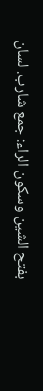بفتح الشين وسكون الراء: جمع شارب. لسان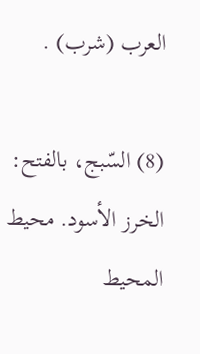العرب (شرب) .

(8) السّبج، بالفتح: الخرز الأسود. محيط المحيط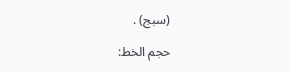(سبج) .

حجم الخط: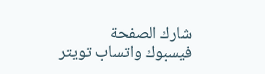شارك الصفحة
فيسبوك واتساب تويتر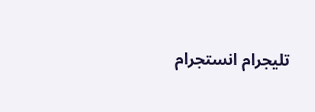تليجرام انستجرام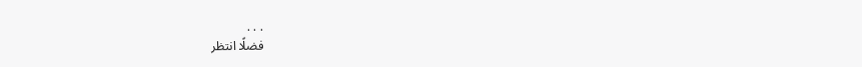. . .
فضلًا انتظر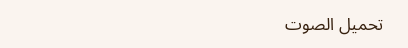تحميل الصوت